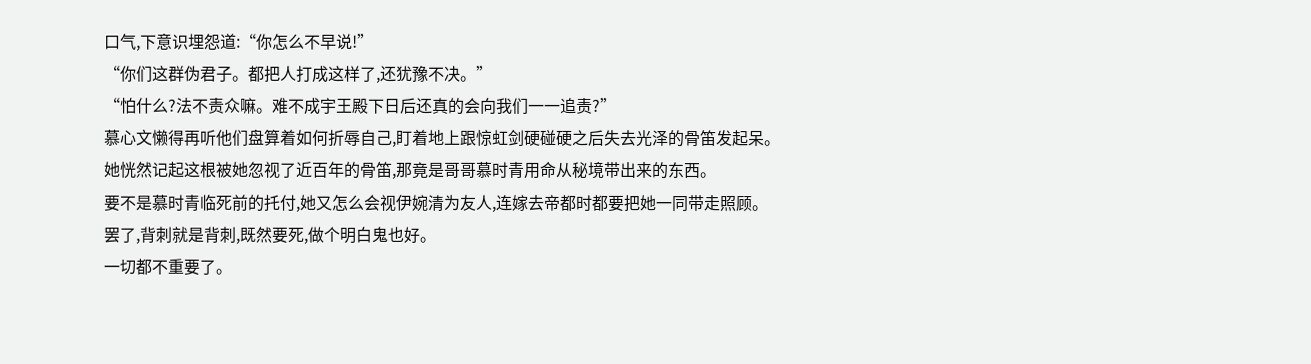口气,下意识埋怨道:“你怎么不早说!”
“你们这群伪君子。都把人打成这样了,还犹豫不决。”
“怕什么?法不责众嘛。难不成宇王殿下日后还真的会向我们一一追责?”
慕心文懒得再听他们盘算着如何折辱自己,盯着地上跟惊虹剑硬碰硬之后失去光泽的骨笛发起呆。
她恍然记起这根被她忽视了近百年的骨笛,那竟是哥哥慕时青用命从秘境带出来的东西。
要不是慕时青临死前的托付,她又怎么会视伊婉清为友人,连嫁去帝都时都要把她一同带走照顾。
罢了,背刺就是背刺,既然要死,做个明白鬼也好。
一切都不重要了。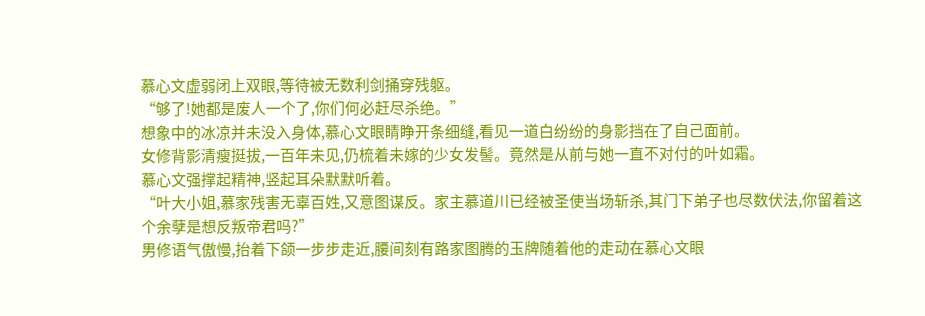慕心文虚弱闭上双眼,等待被无数利剑捅穿残躯。
“够了!她都是废人一个了,你们何必赶尽杀绝。”
想象中的冰凉并未没入身体,慕心文眼睛睁开条细缝,看见一道白纷纷的身影挡在了自己面前。
女修背影清瘦挺拔,一百年未见,仍梳着未嫁的少女发髻。竟然是从前与她一直不对付的叶如霜。
慕心文强撑起精神,竖起耳朵默默听着。
“叶大小姐,慕家残害无辜百姓,又意图谋反。家主慕道川已经被圣使当场斩杀,其门下弟子也尽数伏法,你留着这个余孽是想反叛帝君吗?”
男修语气傲慢,抬着下颌一步步走近,腰间刻有路家图腾的玉牌随着他的走动在慕心文眼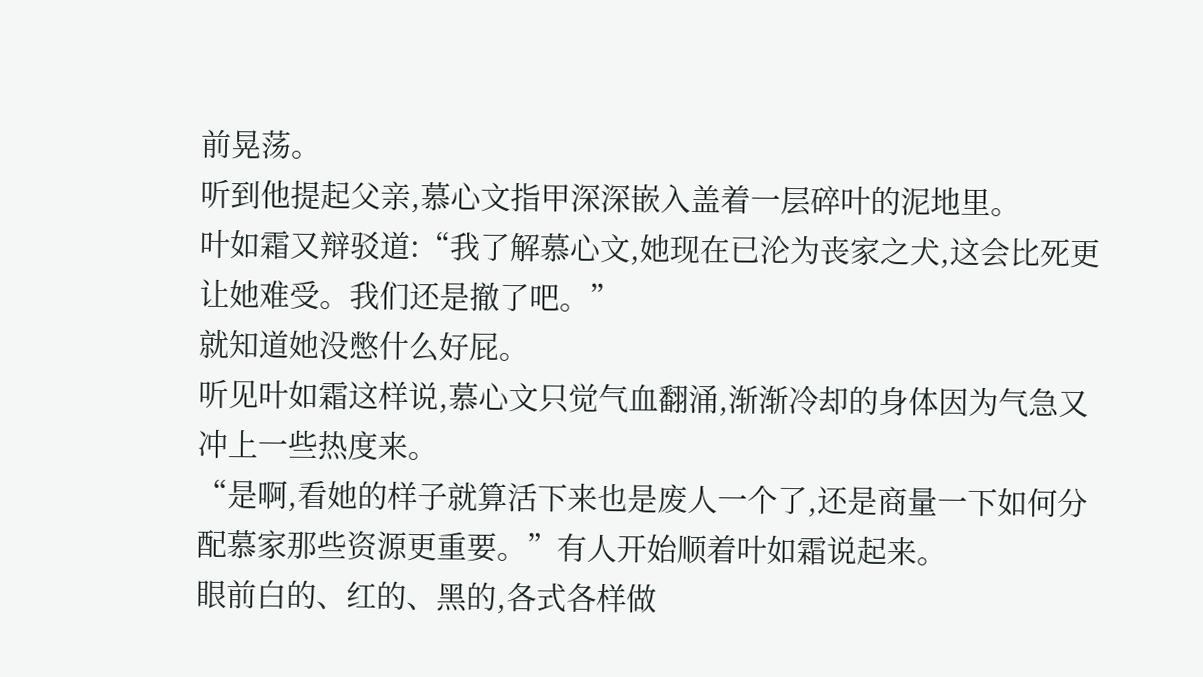前晃荡。
听到他提起父亲,慕心文指甲深深嵌入盖着一层碎叶的泥地里。
叶如霜又辩驳道:“我了解慕心文,她现在已沦为丧家之犬,这会比死更让她难受。我们还是撤了吧。”
就知道她没憋什么好屁。
听见叶如霜这样说,慕心文只觉气血翻涌,渐渐冷却的身体因为气急又冲上一些热度来。
“是啊,看她的样子就算活下来也是废人一个了,还是商量一下如何分配慕家那些资源更重要。”有人开始顺着叶如霜说起来。
眼前白的、红的、黑的,各式各样做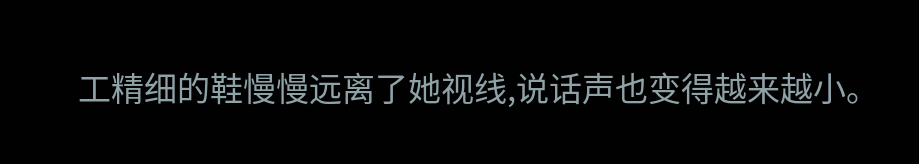工精细的鞋慢慢远离了她视线,说话声也变得越来越小。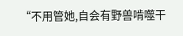“不用管她,自会有野兽啃噬干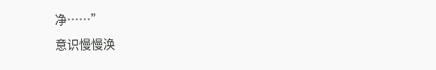净……”
意识慢慢涣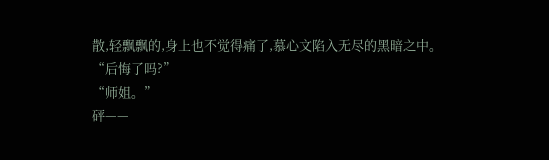散,轻飘飘的,身上也不觉得痛了,慕心文陷入无尽的黑暗之中。
“后悔了吗?”
“师姐。”
砰——